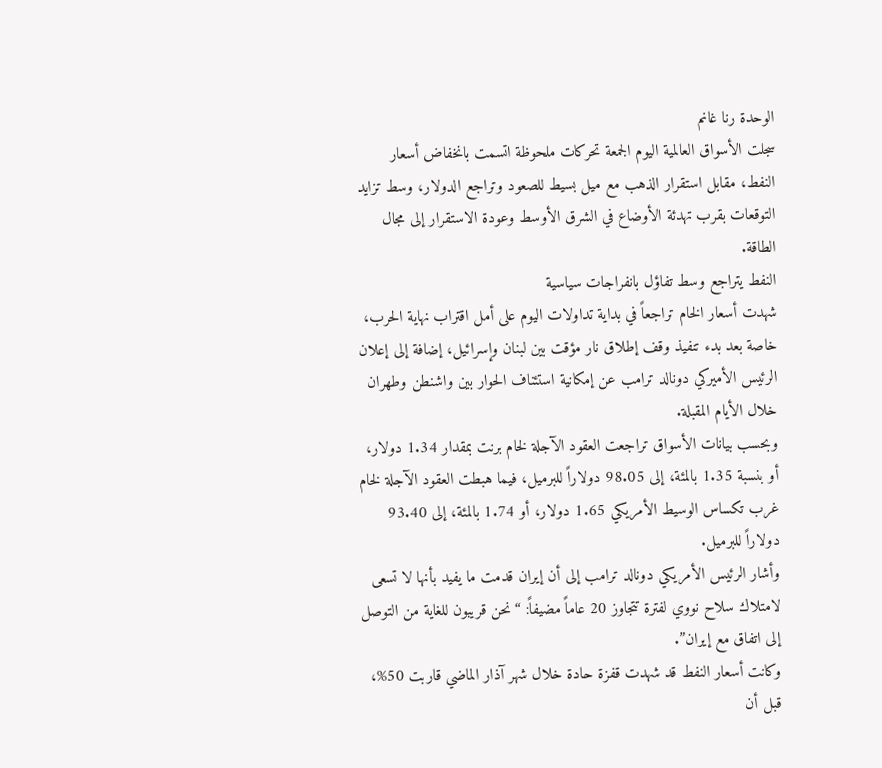الوحدة رنا غانم
سجلت الأسواق العالمية اليوم الجمعة تحركات ملحوظة اتسمت بانخفاض أسعار النفط، مقابل استقرار الذهب مع ميل بسيط للصعود وتراجع الدولار، وسط تزايد التوقعات بقرب تهدئة الأوضاع في الشرق الأوسط وعودة الاستقرار إلى مجال الطاقة.
النفط يتراجع وسط تفاؤل بانفراجات سياسية
شهدت أسعار الخام تراجعاً في بداية تداولات اليوم على أمل اقتراب نهاية الحرب، خاصة بعد بدء تنفيذ وقف إطلاق نار مؤقت بين لبنان وإسرائيل، إضافة إلى إعلان الرئيس الأميركي دونالد ترامب عن إمكانية استئناف الحوار بين واشنطن وطهران خلال الأيام المقبلة.
وبحسب بيانات الأسواق تراجعت العقود الآجلة لخام برنت بمقدار 1.34 دولار، أو بنسبة 1.35 بالمئة، إلى 98.05 دولاراً للبرميل، فيما هبطت العقود الآجلة لخام غرب تكساس الوسيط الأمريكي 1.65 دولار، أو 1.74 بالمئة، إلى 93.40 دولاراً للبرميل.
وأشار الرئيس الأمريكي دونالد ترامب إلى أن إيران قدمت ما يفيد بأنها لا تسعى لامتلاك سلاح نووي لفترة تتجاوز 20 عاماً مضيفاً: “نحن قريبون للغاية من التوصل إلى اتفاق مع إيران”.
وكانت أسعار النفط قد شهدت قفزة حادة خلال شهر آذار الماضي قاربت 50%، قبل أن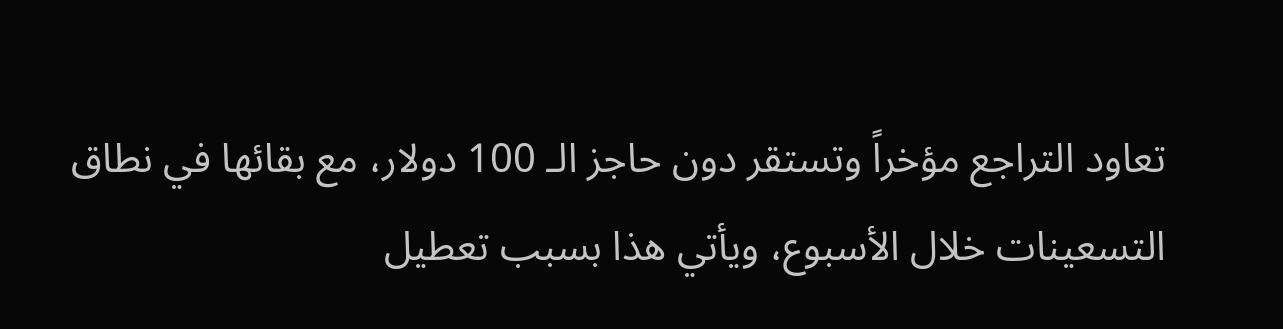تعاود التراجع مؤخراً وتستقر دون حاجز الـ 100 دولار، مع بقائها في نطاق التسعينات خلال الأسبوع، ويأتي هذا بسبب تعطيل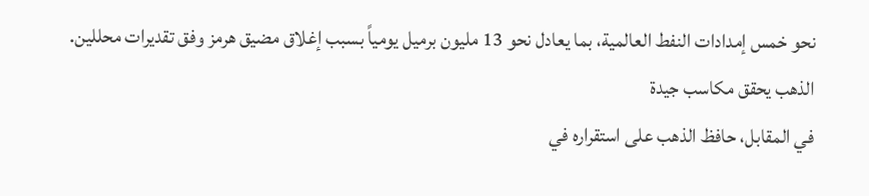نحو خمس إمدادات النفط العالمية، بما يعادل نحو 13 مليون برميل يومياً بسبب إغلاق مضيق هرمز وفق تقديرات محللين.
الذهب يحقق مكاسب جيدة
في المقابل، حافظ الذهب على استقراره في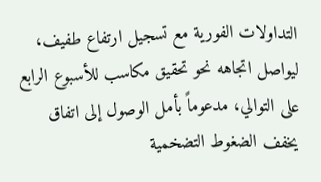التداولات الفورية مع تسجيل ارتفاع طفيف، ليواصل اتجاهه نحو تحقيق مكاسب للأسبوع الرابع على التوالي، مدعوماً بأمل الوصول إلى اتفاق يخفف الضغوط التضخمية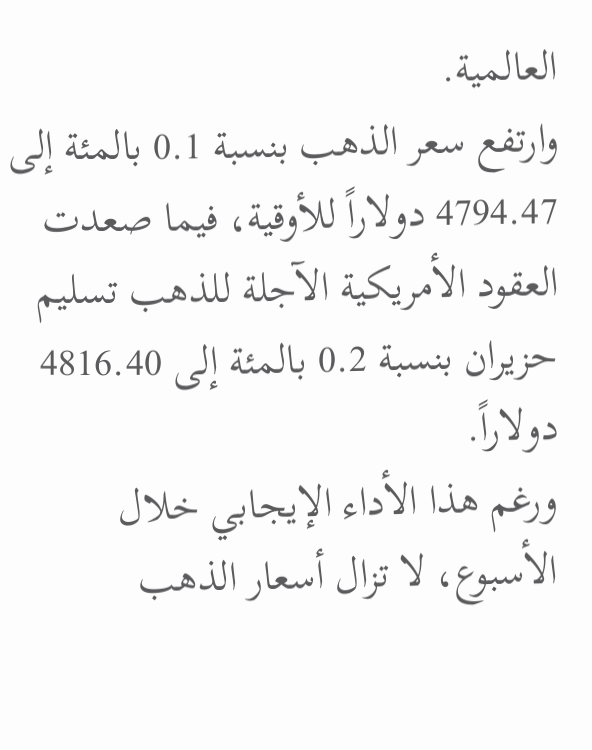العالمية.
وارتفع سعر الذهب بنسبة 0.1 بالمئة إلى 4794.47 دولاراً للأوقية، فيما صعدت العقود الأمريكية الآجلة للذهب تسليم حزيران بنسبة 0.2 بالمئة إلى 4816.40 دولاراً.
ورغم هذا الأداء الإيجابي خلال الأسبوع، لا تزال أسعار الذهب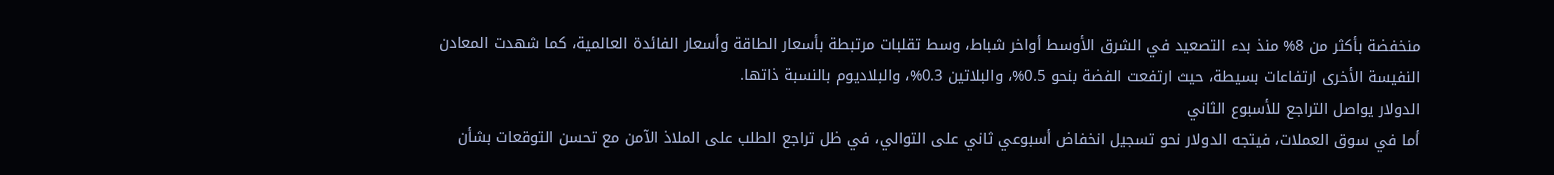منخفضة بأكثر من 8% منذ بدء التصعيد في الشرق الأوسط أواخر شباط، وسط تقلبات مرتبطة بأسعار الطاقة وأسعار الفائدة العالمية، كما شهدت المعادن النفيسة الأخرى ارتفاعات بسيطة، حيث ارتفعت الفضة بنحو 0.5%، والبلاتين 0.3%، والبلاديوم بالنسبة ذاتها.
الدولار يواصل التراجع للأسبوع الثاني
أما في سوق العملات، فيتجه الدولار نحو تسجيل انخفاض أسبوعي ثاني على التوالي، في ظل تراجع الطلب على الملاذ الآمن مع تحسن التوقعات بشأن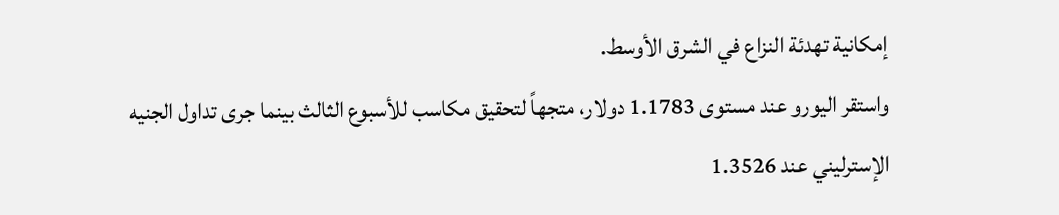إمكانية تهدئة النزاع في الشرق الأوسط.
واستقر اليورو عند مستوى 1.1783 دولار، متجهاً لتحقيق مكاسب للأسبوع الثالث بينما جرى تداول الجنيه الإسترليني عند 1.3526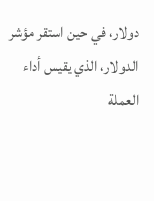دولار، في حين استقر مؤشر الدولار، الذي يقيس أداء العملة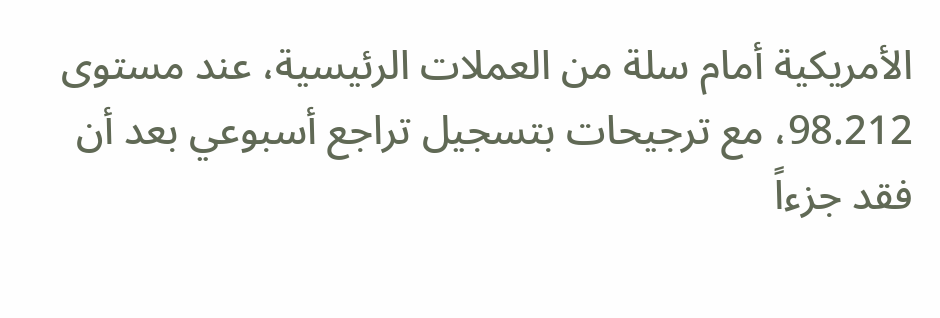الأمريكية أمام سلة من العملات الرئيسية، عند مستوى 98.212، مع ترجيحات بتسجيل تراجع أسبوعي بعد أن فقد جزءاً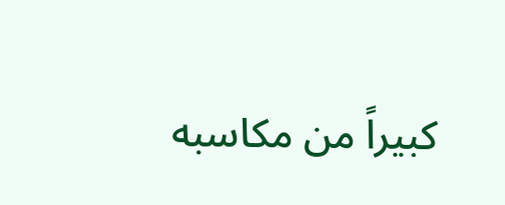كبيراً من مكاسبه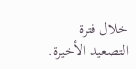خلال فترة التصعيد الأخيرة.